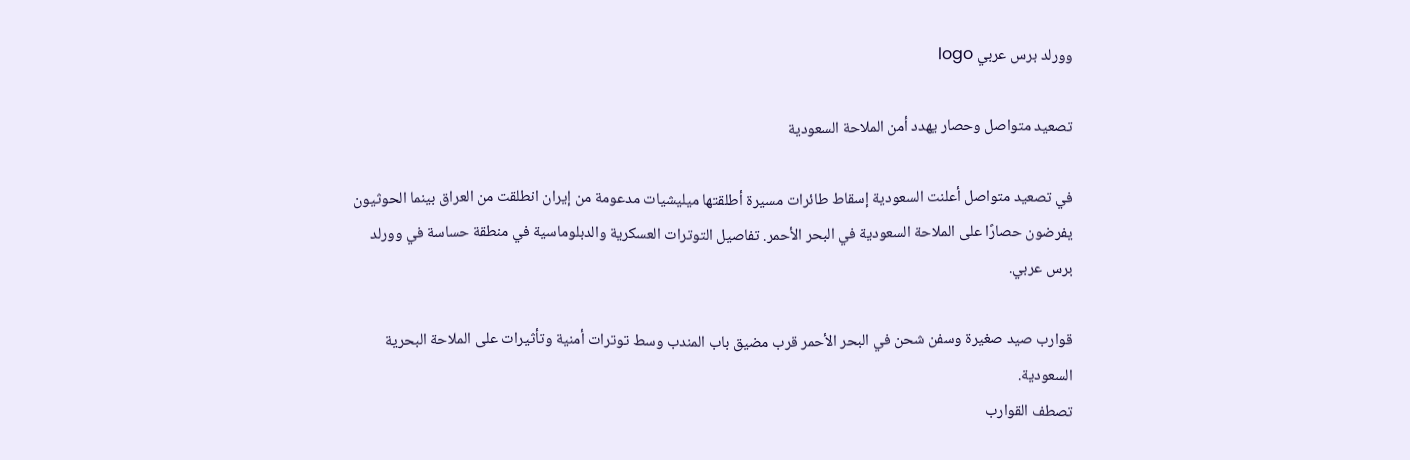وورلد برس عربي logo

تصعيد متواصل وحصار يهدد أمن الملاحة السعودية

في تصعيد متواصل أعلنت السعودية إسقاط طائرات مسيرة أطلقتها ميليشيات مدعومة من إيران انطلقت من العراق بينما الحوثيون يفرضون حصارًا على الملاحة السعودية في البحر الأحمر. تفاصيل التوترات العسكرية والدبلوماسية في منطقة حساسة في وورلد برس عربي.

قوارب صيد صغيرة وسفن شحن في البحر الأحمر قرب مضيق باب المندب وسط توترات أمنية وتأثيرات على الملاحة البحرية السعودية.
تصطف القوارب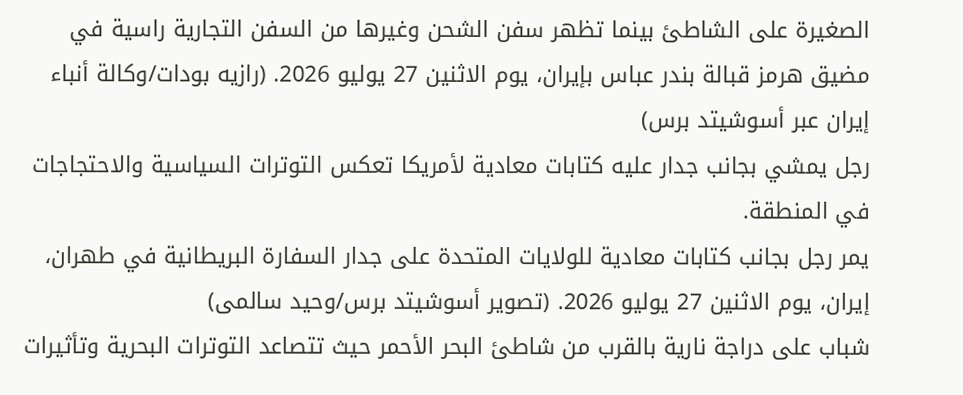الصغيرة على الشاطئ بينما تظهر سفن الشحن وغيرها من السفن التجارية راسية في مضيق هرمز قبالة بندر عباس بإيران، يوم الاثنين 27 يوليو 2026. (رازيه بودات/وكالة أنباء إيران عبر أسوشيتد برس)
رجل يمشي بجانب جدار عليه كتابات معادية لأمريكا تعكس التوترات السياسية والاحتجاجات في المنطقة.
يمر رجل بجانب كتابات معادية للولايات المتحدة على جدار السفارة البريطانية في طهران، إيران، يوم الاثنين 27 يوليو 2026. (تصوير أسوشيتد برس/وحيد سالمی)
شباب على دراجة نارية بالقرب من شاطئ البحر الأحمر حيث تتصاعد التوترات البحرية وتأثيرات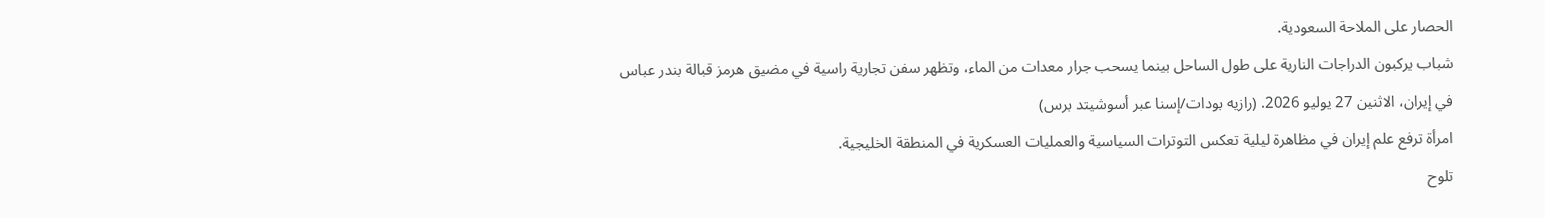الحصار على الملاحة السعودية.
شباب يركبون الدراجات النارية على طول الساحل بينما يسحب جرار معدات من الماء، وتظهر سفن تجارية راسية في مضيق هرمز قبالة بندر عباس في إيران، الاثنين 27 يوليو 2026. (رازيه بودات/إسنا عبر أسوشيتد برس)
امرأة ترفع علم إيران في مظاهرة ليلية تعكس التوترات السياسية والعمليات العسكرية في المنطقة الخليجية.
تلوح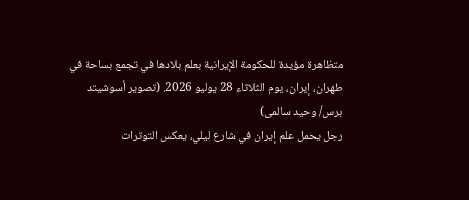متظاهرة مؤيدة للحكومة الإيرانية بعلم بلادها في تجمع بساحة في طهران، إيران، يوم الثلاثاء 28 يوليو 2026. (تصوير أسوشيتد برس/ وحيد سالمی)
رجل يحمل علم إيران في شارع ليلي، يعكس التوترات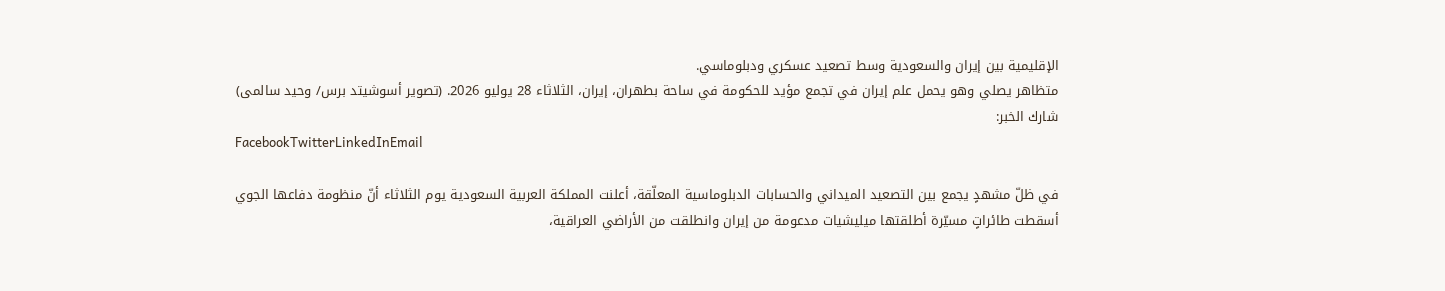الإقليمية بين إيران والسعودية وسط تصعيد عسكري ودبلوماسي.
متظاهر يصلي وهو يحمل علم إيران في تجمع مؤيد للحكومة في ساحة بطهران، إيران، الثلاثاء 28 يوليو 2026. (تصوير أسوشيتد برس/ وحيد سالمی)
شارك الخبر:
FacebookTwitterLinkedInEmail

في ظلّ مشهدٍ يجمع بين التصعيد الميداني والحسابات الدبلوماسية المعلّقة، أعلنت المملكة العربية السعودية يوم الثلاثاء أنّ منظومة دفاعها الجوي أسقطت طائراتٍ مسيّرة أطلقتها ميليشيات مدعومة من إيران وانطلقت من الأراضي العراقية،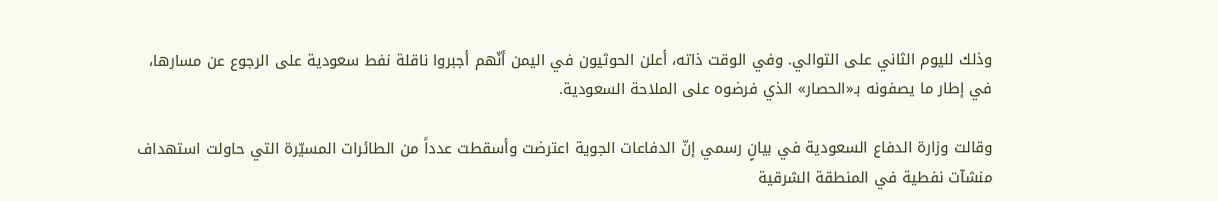وذلك لليوم الثاني على التوالي. وفي الوقت ذاته، أعلن الحوثيون في اليمن أنّهم أجبروا ناقلة نفط سعودية على الرجوع عن مسارها، في إطار ما يصفونه بـ«الحصار» الذي فرضوه على الملاحة السعودية.

وقالت وزارة الدفاع السعودية في بيانٍ رسمي إنّ الدفاعات الجوية اعترضت وأسقطت عدداً من الطائرات المسيّرة التي حاولت استهداف منشآت نفطية في المنطقة الشرقية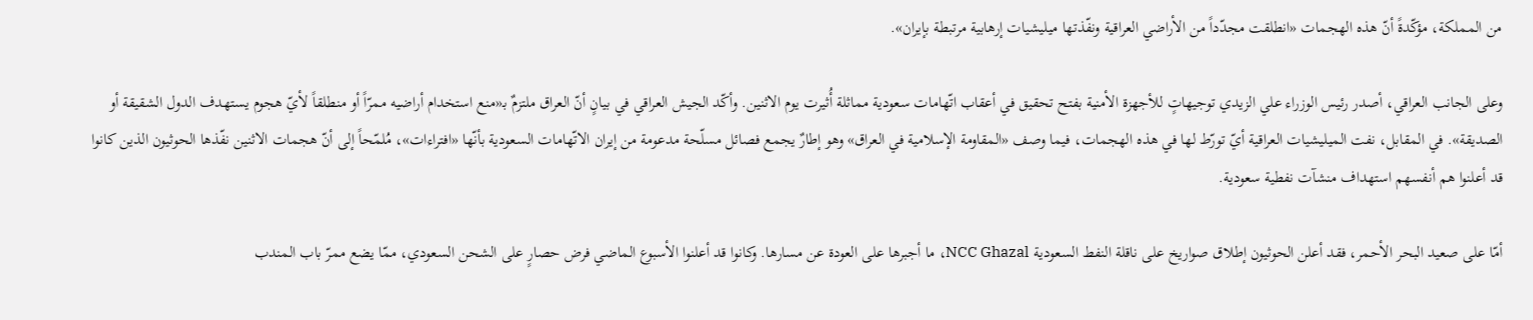من المملكة، مؤكّدةً أنّ هذه الهجمات «انطلقت مجدّداً من الأراضي العراقية ونفّذتها ميليشيات إرهابية مرتبطة بإيران».

وعلى الجانب العراقي، أصدر رئيس الوزراء علي الزيدي توجيهاتٍ للأجهزة الأمنية بفتح تحقيق في أعقاب اتّهامات سعودية مماثلة أُثيرت يوم الاثنين. وأكّد الجيش العراقي في بيانٍ أنّ العراق ملتزمٌ بـ«منع استخدام أراضيه ممرّاً أو منطلقاً لأيّ هجوم يستهدف الدول الشقيقة أو الصديقة». في المقابل، نفت الميليشيات العراقية أيّ تورّط لها في هذه الهجمات، فيما وصف «المقاومة الإسلامية في العراق» وهو إطارٌ يجمع فصائل مسلّحة مدعومة من إيران الاتّهامات السعودية بأنّها «افتراءات»، مُلمّحاً إلى أنّ هجمات الاثنين نفّذها الحوثيون الذين كانوا قد أعلنوا هم أنفسهم استهداف منشآت نفطية سعودية.

أمّا على صعيد البحر الأحمر، فقد أعلن الحوثيون إطلاق صواريخ على ناقلة النفط السعودية NCC Ghazal، ما أجبرها على العودة عن مسارها. وكانوا قد أعلنوا الأسبوع الماضي فرض حصارٍ على الشحن السعودي، ممّا يضع ممرّ باب المندب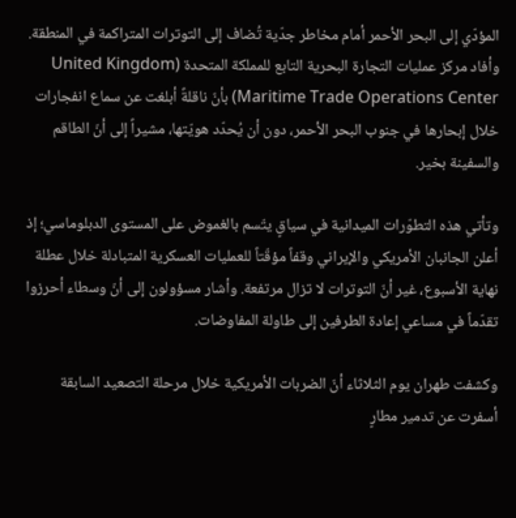المؤدّي إلى البحر الأحمر أمام مخاطر جدّية تُضاف إلى التوترات المتراكمة في المنطقة. وأفاد مركز عمليات التجارة البحرية التابع للمملكة المتحدة (United Kingdom Maritime Trade Operations Center) بأنّ ناقلةً أبلغت عن سماع انفجارات خلال إبحارها في جنوب البحر الأحمر، دون أن يُحدّد هويّتها، مشيراً إلى أنّ الطاقم والسفينة بخير.

وتأتي هذه التطوّرات الميدانية في سياقٍ يتّسم بالغموض على المستوى الدبلوماسي؛ إذ أعلن الجانبان الأمريكي والإيراني وقفاً مؤقّتاً للعمليات العسكرية المتبادلة خلال عطلة نهاية الأسبوع، غير أنّ التوترات لا تزال مرتفعة. وأشار مسؤولون إلى أنّ وسطاء أحرزوا تقدّماً في مساعي إعادة الطرفين إلى طاولة المفاوضات.

وكشفت طهران يوم الثلاثاء أنّ الضربات الأمريكية خلال مرحلة التصعيد السابقة أسفرت عن تدمير مطارٍ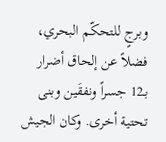وبرجٍ للتحكّم البحري، فضلاً عن إلحاق أضرار بـ12 جسراً ونفقَين وبنى تحتية أخرى. وكان الجيش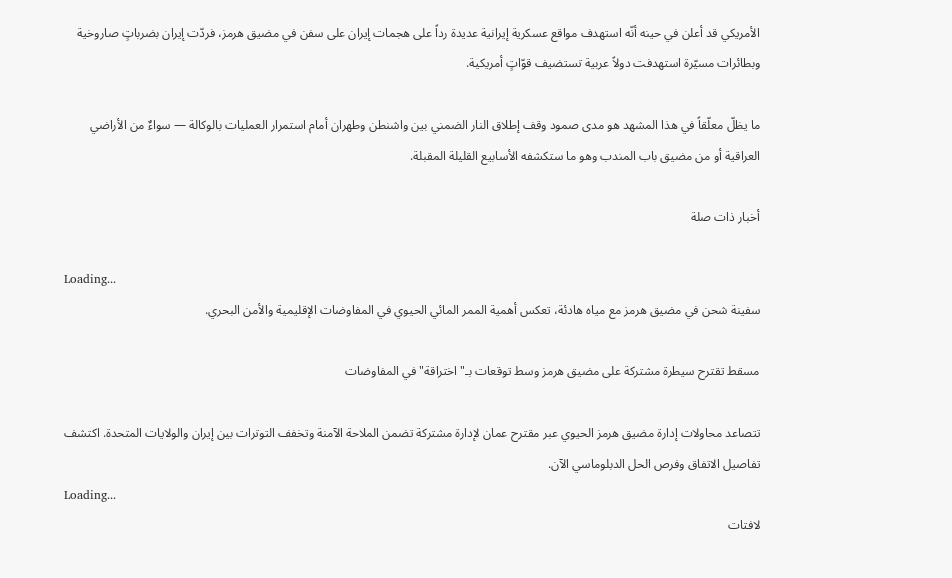الأمريكي قد أعلن في حينه أنّه استهدف مواقع عسكرية إيرانية عديدة رداً على هجمات إيران على سفن في مضيق هرمز، فردّت إيران بضرباتٍ صاروخية وبطائرات مسيّرة استهدفت دولاً عربية تستضيف قوّاتٍ أمريكية.

ما يظلّ معلّقاً في هذا المشهد هو مدى صمود وقف إطلاق النار الضمني بين واشنطن وطهران أمام استمرار العمليات بالوكالة — سواءٌ من الأراضي العراقية أو من مضيق باب المندب وهو ما ستكشفه الأسابيع القليلة المقبلة.

أخبار ذات صلة

Loading...
سفينة شحن في مضيق هرمز مع مياه هادئة، تعكس أهمية الممر المائي الحيوي في المفاوضات الإقليمية والأمن البحري.

مسقط تقترح سيطرة مشتركة على مضيق هرمز وسط توقعات بـ"اختراقة" في المفاوضات

تتصاعد محاولات إدارة مضيق هرمز الحيوي عبر مقترح عمان لإدارة مشتركة تضمن الملاحة الآمنة وتخفف التوترات بين إيران والولايات المتحدة. اكتشف تفاصيل الاتفاق وفرص الحل الدبلوماسي الآن.
Loading...
لافتات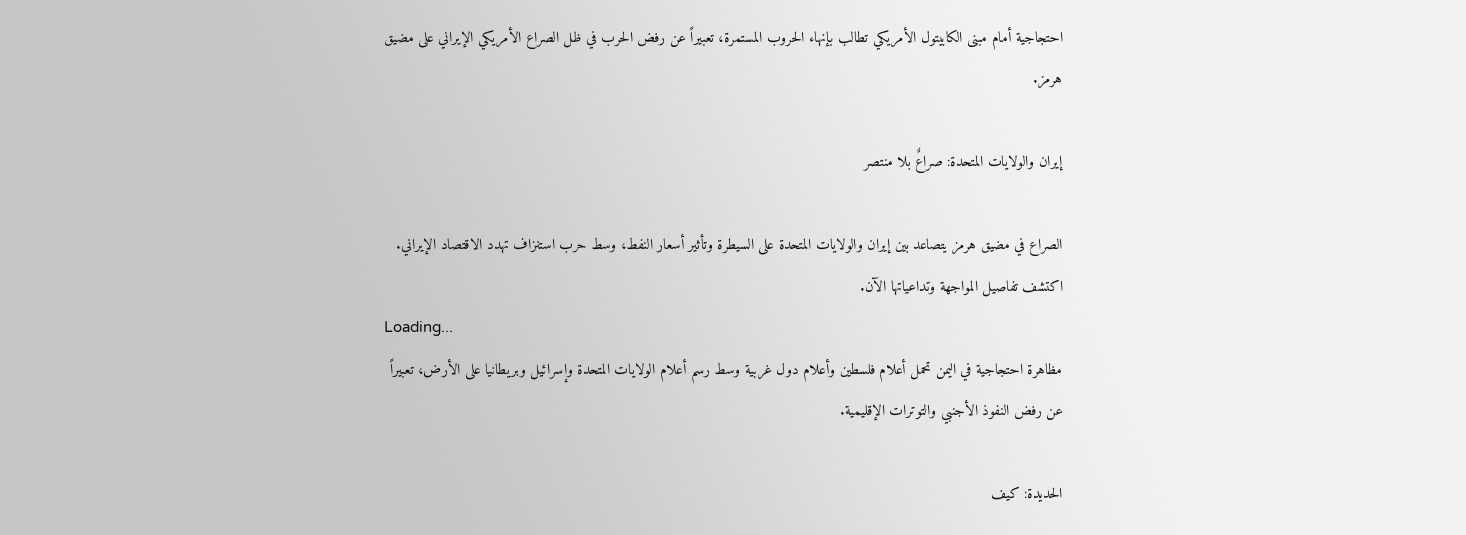احتجاجية أمام مبنى الكابيتول الأمريكي تطالب بإنهاء الحروب المستمرة، تعبيراً عن رفض الحرب في ظل الصراع الأمريكي الإيراني على مضيق هرمز.

إيران والولايات المتحدة: صراعٌ بلا منتصر

الصراع في مضيق هرمز يتصاعد بين إيران والولايات المتحدة على السيطرة وتأثير أسعار النفط، وسط حرب استنزاف تهدد الاقتصاد الإيراني. اكتشف تفاصيل المواجهة وتداعياتها الآن.
Loading...
مظاهرة احتجاجية في اليمن تحمل أعلام فلسطين وأعلام دول غربية وسط رسم أعلام الولايات المتحدة وإسرائيل وبريطانيا على الأرض، تعبيراً عن رفض النفوذ الأجنبي والتوترات الإقليمية.

الحديدة: كيف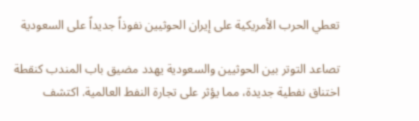تعطي الحرب الأمريكية على إيران الحوثيين نفوذاً جديداً على السعودية

تصاعد التوتر بين الحوثيين والسعودية يهدد مضيق باب المندب كنقطة اختناق نفطية جديدة، مما يؤثر على تجارة النفط العالمية. اكتشف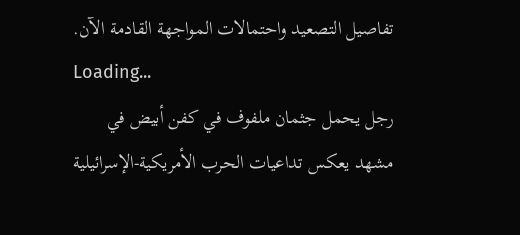تفاصيل التصعيد واحتمالات المواجهة القادمة الآن.
Loading...
رجل يحمل جثمان ملفوف في كفن أبيض في مشهد يعكس تداعيات الحرب الأمريكية-الإسرائيلية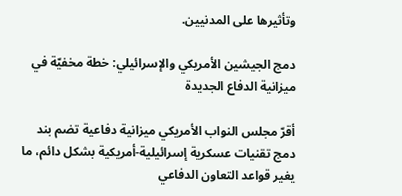وتأثيرها على المدنيين.

دمج الجيشين الأمريكي والإسرائيلي: خطة مخفيّة في ميزانية الدفاع الجديدة

أقرّ مجلس النواب الأمريكي ميزانية دفاعية تضم بند دمج تقنيات عسكرية إسرائيلية-أمريكية بشكل دائم، ما يغير قواعد التعاون الدفاعي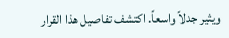ويثير جدلاً واسعاً. اكتشف تفاصيل هذا القرار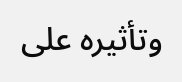وتأثيره على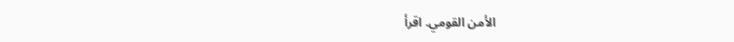الأمن القومي. اقرأ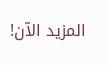المزيد الآن!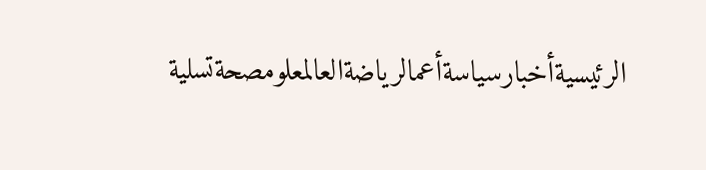الرئيسيةأخبارسياسةأعمالرياضةالعالمعلومصحةتسلية